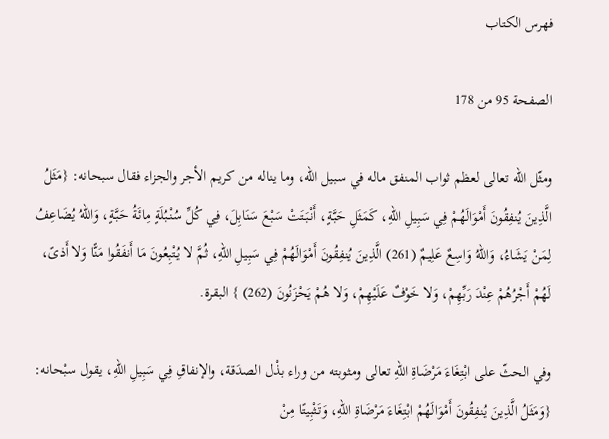فهرس الكتاب

الصفحة 95 من 178

ومثّل الله تعالى لعظم ثواب المنفق ماله في سبيل الله، وما يناله من كريم الأجر والجزاء فقال سبحانه: {مَثَلُ الَّذِينَ يُنفِقُونَ أَمْوَالَهُمْ فِي سَبِيلِ اللهِ، كَمَثَلِ حَبَّةٍ، أَنْبَتَتْ سَبْعَ سَنَابِلَ، فِي كُلِّ سُنْبُلَةٍ مِائَةُ حَبَّةٍ، وَاللهُ يُضَاعِفُ لِمَنْ يَشَاءُ، وَاللهُ وَاسِعٌ عَلِيمٌ (261) الَّذِينَ يُنفِقُونَ أَمْوَالَهُمْ فِي سَبِيلِ اللهِ، ثُمَّ لا يُتْبِعُونَ مَا أَنفَقُوا مَنًّا وَلا أَذىً، لَهُمْ أَجْرُهُمْ عِنْدَ رَبِّهِمْ، وَلا خَوْفٌ عَلَيْهِمْ، وَلا هُمْ يَحْزَنُونَ (262) } البقرة.

وفي الحثّ على ابْتِغَاءَ مَرْضَاةِ اللهِ تعالى ومثوبته من وراء بذْل الصدَقة، والإنفاقِ فِي سَبِيلِ اللهِ، يقول سبْحانه: {وَمَثَلُ الَّذِينَ يُنفِقُونَ أَمْوَالَهُمْ ابْتِغَاءَ مَرْضَاةِ اللهِ، وَتَثْبِيتًا مِنْ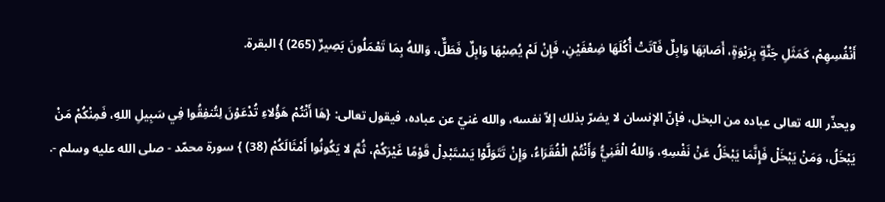أَنْفُسِهِمْ، كَمَثَلِ جَنَّةٍ بِرَبْوَةٍ، أَصَابَهَا وَابِلٌ فَآتَتْ أُكُلَهَا ضِعْفَيْنِ، فَإِنْ لَمْ يُصِبْهَا وَابِلٌ فَطَلٌّ، وَاللهُ بِمَا تَعْمَلُونَ بَصِيرٌ (265) } البقرة.

ويحذّر الله تعالى عباده من البخل، فإنّ الإنسان لا يضرّ بذلك إلاّ نفسه، والله غنيّ عن عباده، فيقول تعالى: {هَا أَنْتُمْ هَؤُلاءِ تُدْعَوْنَ لِتُنفِقُوا فِي سَبِيلِ اللهِ، فَمِنْكُمْ مَنْ يَبْخَلُ، وَمَنْ يَبْخَلْ فَإِنَّمَا يَبْخَلُ عَنْ نَفْسِهِ، وَاللهُ الْغَنِيُّ وَأَنْتُمْ الْفُقَرَاءُ، وَإِنْ تَتَوَلَّوْا يَسْتَبْدِلْ قَوْمًا غَيْرَكُمْ، ثُمَّ لا يَكُونُوا أَمْثَالَكُمْ (38) } سورة محمّد - صلى الله عليه وسلم -.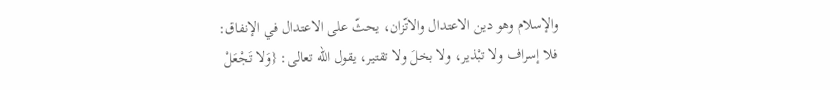والإسلام وهو دين الاعتدال والاتّزان، يحثّ على الاعتدال في الإنفاق: فلا إسراف ولا تبْذير، ولا بخلَ ولا تقتير، يقول الله تعالى: {وَلا تَجْعَلْ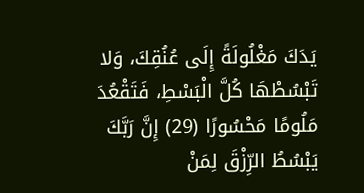يَدَكَ مَغْلُولَةً إِلَى عُنُقِكَ، وَلا تَبْسُطْهَا كُلَّ الْبَسْطِ، فَتَقْعُدَ مَلُومًا مَحْسُورًا (29) إِنَّ رَبَّكَ يَبْسُطُ الرِّزْقَ لِمَنْ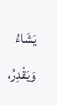يَشَاءُ وَيَقْدِرُ،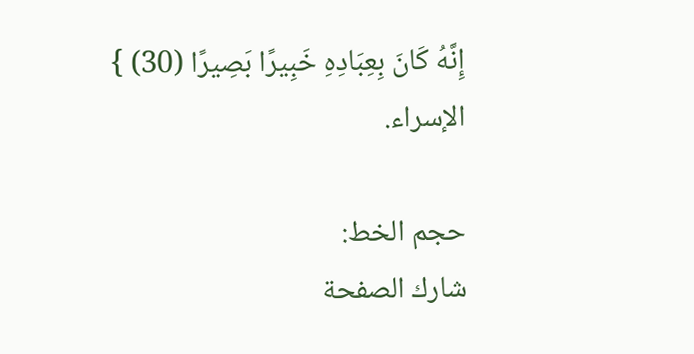إِنَّهُ كَانَ بِعِبَادِهِ خَبِيرًا بَصِيرًا (30) } الإسراء.

حجم الخط:
شارك الصفحة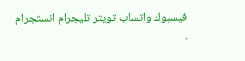فيسبوك واتساب تويتر تليجرام انستجرام
.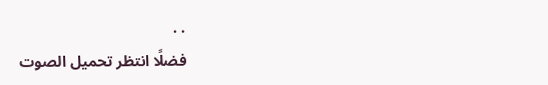. .
فضلًا انتظر تحميل الصوت